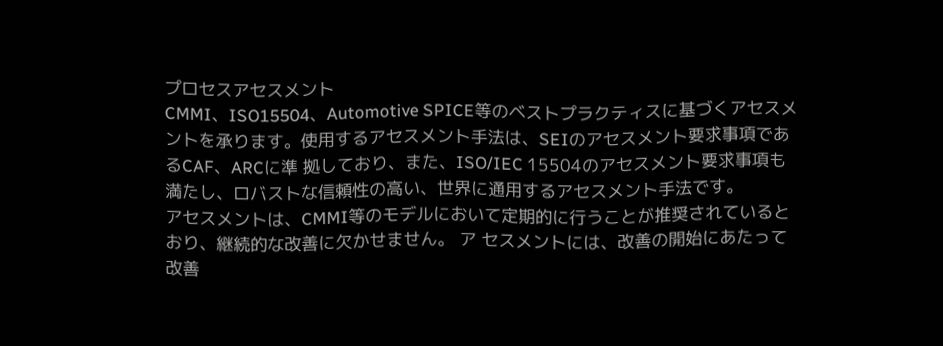プロセスアセスメント
CMMI、ISO15504、Automotive SPICE等のベストプラクティスに基づくアセスメントを承ります。使用するアセスメント手法は、SEIのアセスメント要求事項であるCAF、ARCに準 拠しており、また、ISO/IEC 15504のアセスメント要求事項も満たし、ロバストな信頼性の高い、世界に通用するアセスメント手法です。
アセスメントは、CMMI等のモデルにおいて定期的に行うことが推奨されているとおり、継続的な改善に欠かせません。 ア セスメントには、改善の開始にあたって改善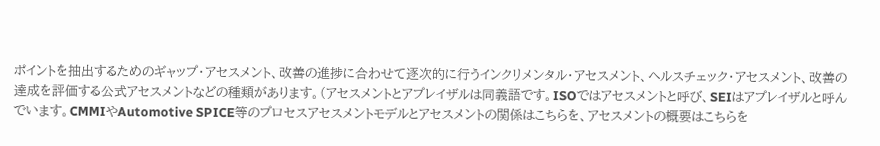ポイントを抽出するためのギャップ・アセスメント、改善の進捗に合わせて逐次的に行うインクリメンタル・アセスメント、ヘルスチェック・アセスメント、改善の達成を評価する公式アセスメントなどの種類があります。(アセスメントとアプレイザルは同義語です。ISOではアセスメントと呼び、SEIはアプレイザルと呼んでいます。CMMIやAutomotive SPICE等のプロセスアセスメントモデルとアセスメントの関係はこちらを、アセスメントの概要はこちらを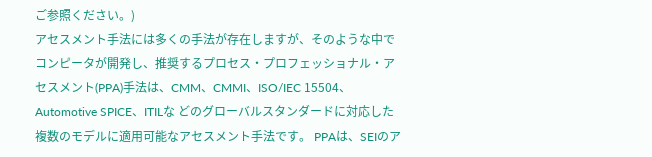ご参照ください。)
アセスメント手法には多くの手法が存在しますが、そのような中でコンピータが開発し、推奨するプロセス・プロフェッショナル・アセスメント(PPA)手法は、CMM、CMMI、ISO/IEC 15504、Automotive SPICE、ITILな どのグローバルスタンダードに対応した複数のモデルに適用可能なアセスメント手法です。 PPAは、SEIのア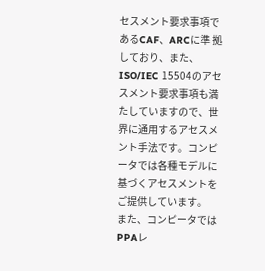セスメント要求事項であるCAF、ARCに準 拠しており、また、ISO/IEC 15504のアセスメント要求事項も満たしていますので、世界に通用するアセスメント手法です。コンピータでは各種モデルに基づくアセスメントをご提供しています。
また、コンピータではPPAレ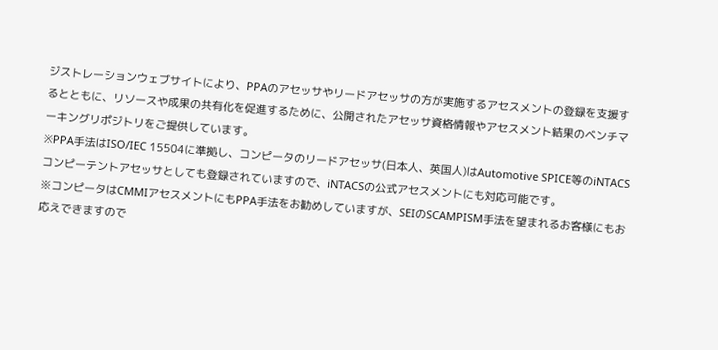ジストレーションウェブサイトにより、PPAのアセッサやリードアセッサの方が実施するアセスメントの登録を支援するとともに、リソースや成果の共有化を促進するために、公開されたアセッサ資格情報やアセスメント結果のベンチマーキングリポジトリをご提供しています。
※PPA手法はISO/IEC 15504に準拠し、コンピータのリードアセッサ(日本人、英国人)はAutomotive SPICE等のiNTACSコンピーテントアセッサとしても登録されていますので、iNTACSの公式アセスメントにも対応可能です。
※コンピータはCMMIアセスメントにもPPA手法をお勧めしていますが、SEIのSCAMPISM手法を望まれるお客様にもお応えできますので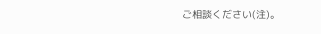ご相談ください(注)。